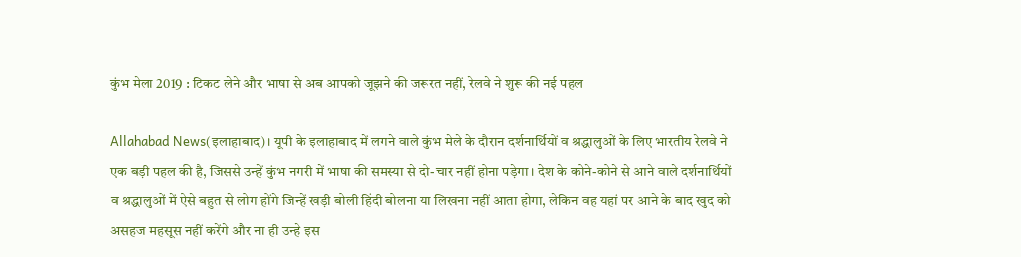कुंभ मेला 2019 : टिकट लेने और भाषा से अब आपको जूझने की जरूरत नहीं, रेलवे ने शुरू की नई पहल

Allahabad News(इलाहाबाद)। यूपी के इलाहाबाद में लगने वाले कुंभ मेले के दौरान दर्शनार्थियों व श्रद्धालुओं के लिए भारतीय रेलवे ने एक बड़ी पहल की है, जिससे उन्हें कुंभ नगरी में भाषा की समस्या से दो-चार नहीं होना पड़ेगा। देश के कोने-कोने से आने वाले दर्शनार्थियों व श्रद्धालुओं में ऐसे बहुत से लोग होंगे जिन्हें खड़ी बोली हिंदी बोलना या लिखना नहीं आता होगा, लेकिन वह यहां पर आने के बाद खुद को असहज महसूस नहीं करेंगे और ना ही उन्हे इस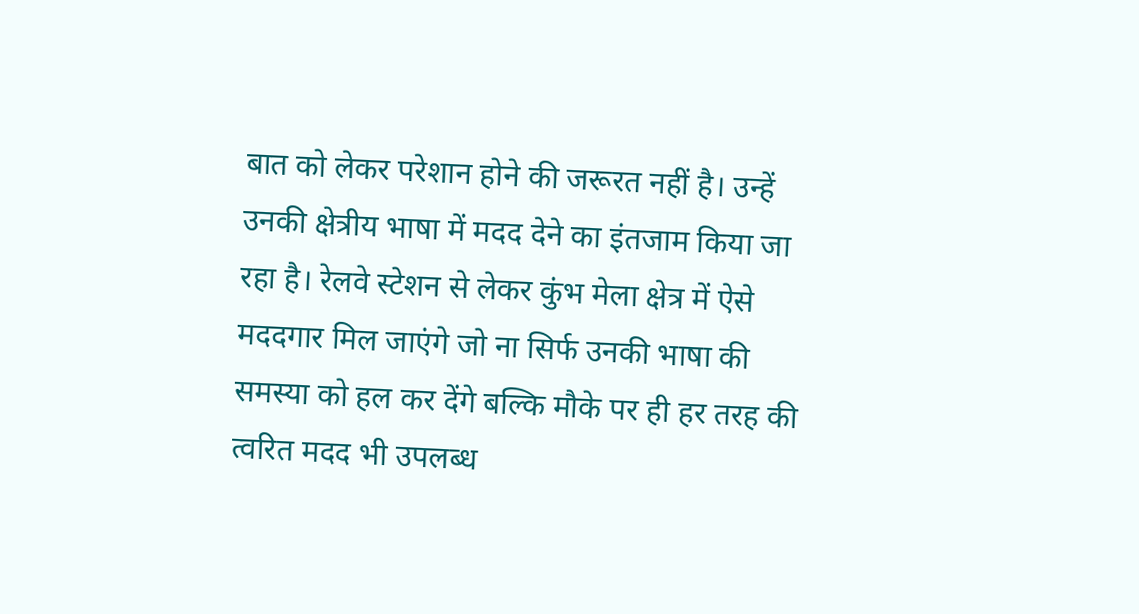बात को लेकर परेशान होने की जरूरत नहीं है। उन्हें उनकी क्षेत्रीय भाषा में मदद देने का इंतजाम किया जा रहा है। रेलवे स्टेशन से लेकर कुंभ मेला क्षेत्र में ऐसे मददगार मिल जाएंगे जो ना सिर्फ उनकी भाषा की समस्या को हल कर देंगे बल्कि मौके पर ही हर तरह की त्वरित मदद भी उपलब्ध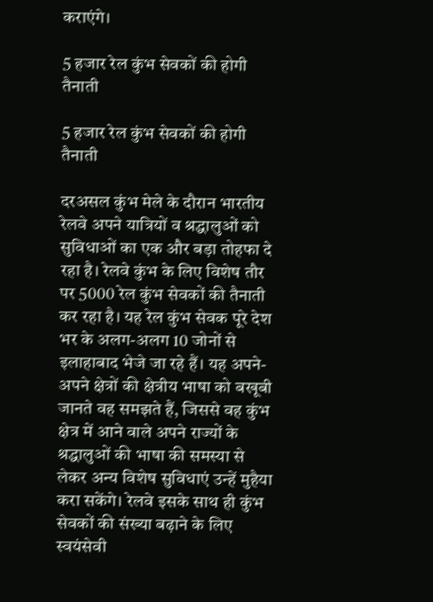कराएंगे।

5 हजार रेल कुंभ सेवकों की होगी तैनाती

5 हजार रेल कुंभ सेवकों की होगी तैनाती

दरअसल कुंभ मेले के दौरान भारतीय रेलवे अपने यात्रियों व श्रद्धालुओं को सुविधाओं का एक और बड़ा तोहफा दे रहा है। रेलवे कुंभ के लिए विशेष तौर पर 5000 रेल कुंभ सेवकों की तैनाती कर रहा है। यह रेल कुंभ सेवक पूरे देश भर के अलग-अलग 10 जोनों से इलाहाबाद भेजे जा रहे हैं। यह अपने-अपने क्षेत्रों की क्षेत्रीय भाषा को बखूबी जानते वह समझते हैं, जिससे वह कुंभ क्षेत्र में आने वाले अपने राज्यों के श्रद्धालुओं की भाषा की समस्या से लेकर अन्य विशेष सुविधाएं उन्हें मुहैया करा सकेंगे। रेलवे इसके साथ ही कुंभ सेवकों की संख्या बढ़ाने के लिए स्वयंसेवी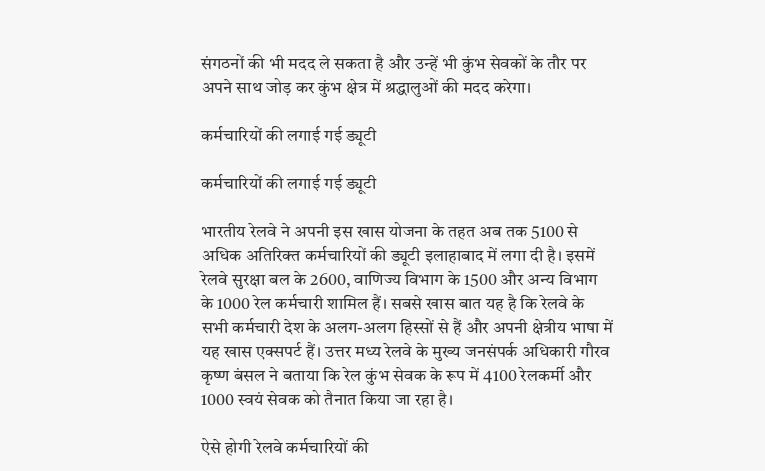संगठनों की भी मदद ले सकता है और उन्हें भी कुंभ सेवकों के तौर पर अपने साथ जोड़ कर कुंभ क्षेत्र में श्रद्धालुओं की मदद करेगा।

कर्मचारियों की लगाई गई ड्यूटी

कर्मचारियों की लगाई गई ड्यूटी

भारतीय रेलवे ने अपनी इस खास योजना के तहत अब तक 5100 से अधिक अतिरिक्त कर्मचारियों की ड्यूटी इलाहाबाद में लगा दी है। इसमें रेलवे सुरक्षा बल के 2600, वाणिज्य विभाग के 1500 और अन्य विभाग के 1000 रेल कर्मचारी शामिल हैं। सबसे खास बात यह है कि रेलवे के सभी कर्मचारी देश के अलग-अलग हिस्सों से हैं और अपनी क्षेत्रीय भाषा में यह खास एक्सपर्ट हैं। उत्तर मध्य रेलवे के मुख्य जनसंपर्क अधिकारी गौरव कृष्ण बंसल ने बताया कि रेल कुंभ सेवक के रूप में 4100 रेलकर्मी और 1000 स्वयं सेवक को तैनात किया जा रहा है।

ऐसे होगी रेलवे कर्मचारियों की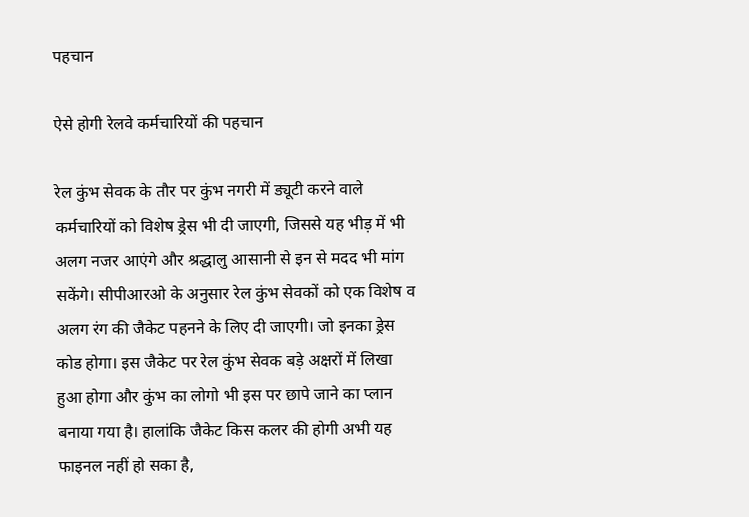पहचान

ऐसे होगी रेलवे कर्मचारियों की पहचान

रेल कुंभ सेवक के तौर पर कुंभ नगरी में ड्यूटी करने वाले कर्मचारियों को विशेष ड्रेस भी दी जाएगी, जिससे यह भीड़ में भी अलग नजर आएंगे और श्रद्धालु आसानी से इन से मदद भी मांग सकेंगे। सीपीआरओ के अनुसार रेल कुंभ सेवकों को एक विशेष व अलग रंग की जैकेट पहनने के लिए दी जाएगी। जो इनका ड्रेस कोड होगा। इस जैकेट पर रेल कुंभ सेवक बड़े अक्षरों में लिखा हुआ होगा और कुंभ का लोगो भी इस पर छापे जाने का प्लान बनाया गया है। हालांकि जैकेट किस कलर की होगी अभी यह फाइनल नहीं हो सका है,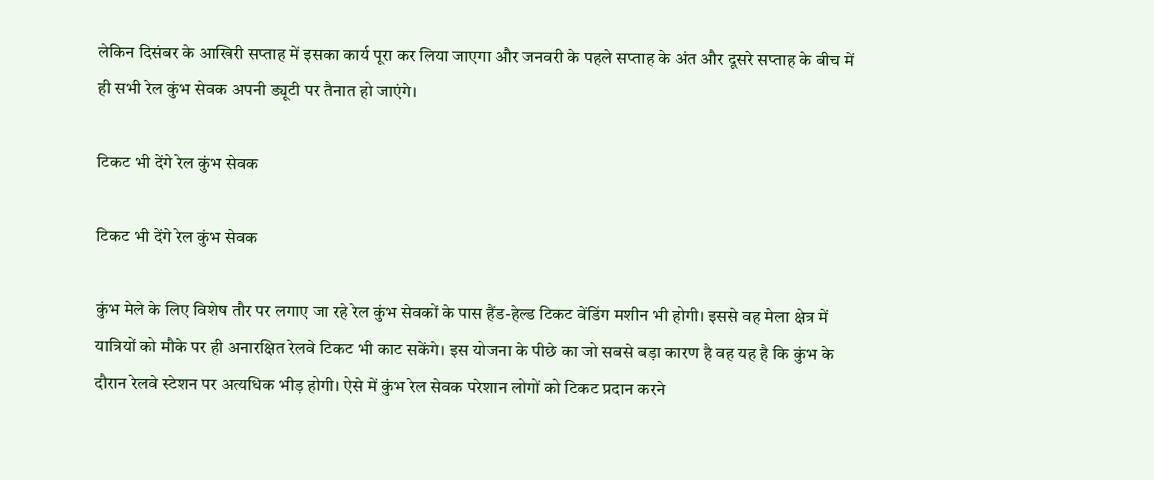लेकिन दिसंबर के आखिरी सप्ताह में इसका कार्य पूरा कर लिया जाएगा और जनवरी के पहले सप्ताह के अंत और दूसरे सप्ताह के बीच में ही सभी रेल कुंभ सेवक अपनी ड्यूटी पर तैनात हो जाएंगे।

टिकट भी देंगे रेल कुंभ सेवक

टिकट भी देंगे रेल कुंभ सेवक

कुंभ मेले के लिए विशेष तौर पर लगाए जा रहे रेल कुंभ सेवकों के पास हैंड-हेल्ड टिकट वेंडिंग मशीन भी होगी। इससे वह मेला क्षेत्र में यात्रियों को मौके पर ही अनारक्षित रेलवे टिकट भी काट सकेंगे। इस योजना के पीछे का जो सबसे बड़ा कारण है वह यह है कि कुंभ के दौरान रेलवे स्टेशन पर अत्यधिक भीड़ होगी। ऐसे में कुंभ रेल सेवक परेशान लोगों को टिकट प्रदान करने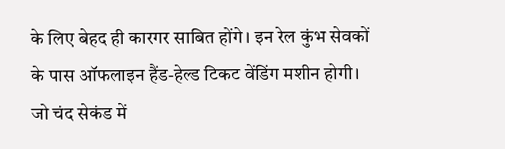के लिए बेहद ही कारगर साबित होंगे। इन रेल कुंभ सेवकों के पास ऑफलाइन हैंड-हेल्ड टिकट वेंडिंग मशीन होगी। जो चंद सेकंड में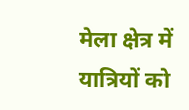मेला क्षेत्र में यात्रियों को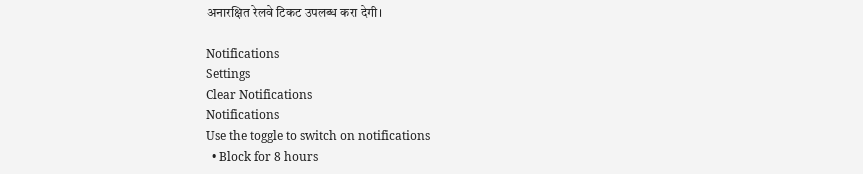अनारक्षित रेलवे टिकट उपलब्ध करा देगी।

Notifications
Settings
Clear Notifications
Notifications
Use the toggle to switch on notifications
  • Block for 8 hours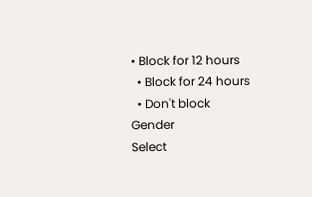• Block for 12 hours
  • Block for 24 hours
  • Don't block
Gender
Select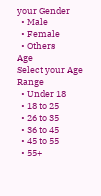your Gender
  • Male
  • Female
  • Others
Age
Select your Age Range
  • Under 18
  • 18 to 25
  • 26 to 35
  • 36 to 45
  • 45 to 55
  • 55+